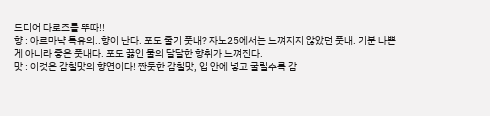드디어 다로즈를 뚜따!!
향 : 아르마냑 특유의..향이 난다. 포도 줄기 풋내? 자노25에서는 느껴지지 않았던 풋내. 기분 나쁜게 아니라 좋은 풋내다. 포도 끓인 물의 달달한 향취가 느껴진다.
맛 : 이것은 감칠맛의 향연이다! 짠듯한 감칠맛, 입 안에 넣고 굴릴수록 감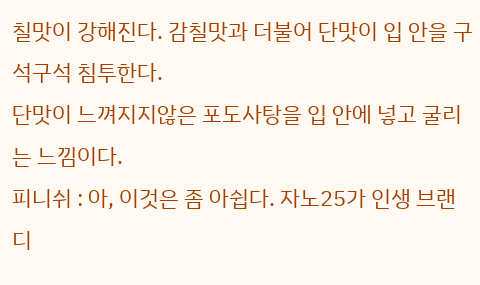칠맛이 강해진다. 감칠맛과 더불어 단맛이 입 안을 구석구석 침투한다.
단맛이 느껴지지않은 포도사탕을 입 안에 넣고 굴리는 느낌이다.
피니쉬 : 아, 이것은 좀 아쉽다. 자노25가 인생 브랜디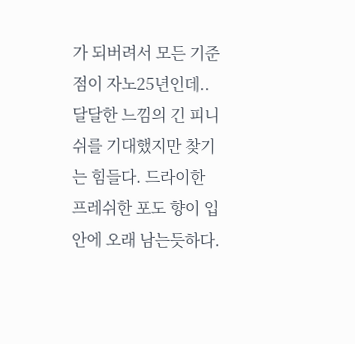가 되버려서 모든 기준점이 자노25년인데..
달달한 느낌의 긴 피니쉬를 기대했지만 찾기는 힘들다. 드라이한 프레쉬한 포도 향이 입 안에 오래 남는듯하다.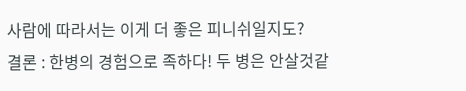사람에 따라서는 이게 더 좋은 피니쉬일지도?
결론 : 한병의 경험으로 족하다! 두 병은 안살것같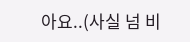아요..(사실 넘 비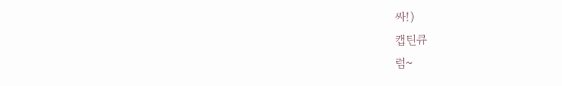싸!)
캡틴큐
럼~